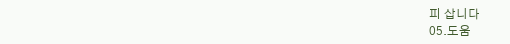피 삽니다
05.도움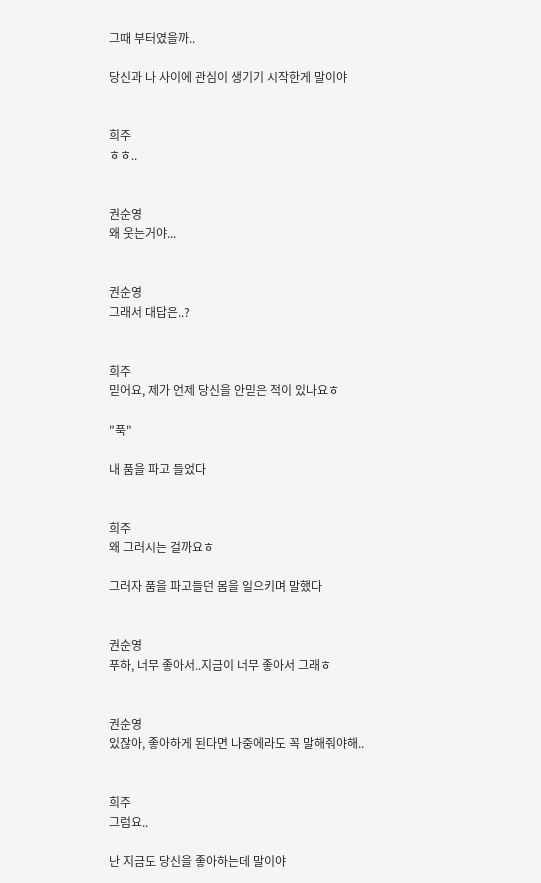그때 부터였을까..

당신과 나 사이에 관심이 생기기 시작한게 말이야


희주
ㅎㅎ..


권순영
왜 웃는거야...


권순영
그래서 대답은..?


희주
믿어요, 제가 언제 당신을 안믿은 적이 있나요ㅎ

"푹"

내 품을 파고 들었다


희주
왜 그러시는 걸까요ㅎ

그러자 품을 파고들던 몸을 일으키며 말했다


권순영
푸하, 너무 좋아서..지금이 너무 좋아서 그래ㅎ


권순영
있잖아, 좋아하게 된다면 나중에라도 꼭 말해줘야해..


희주
그럼요..

난 지금도 당신을 좋아하는데 말이야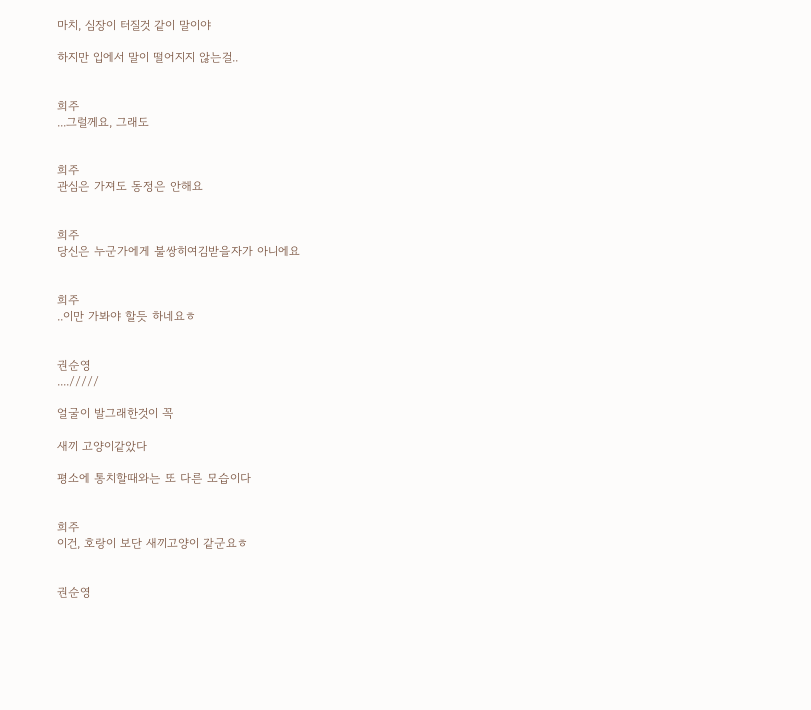마치, 심장이 터질것 같이 말이야

하지만 입에서 말이 떨어지지 않는걸..


희주
...그럴께요, 그래도


희주
관심은 가져도 동정은 안해요


희주
당신은 누군가에게 불쌍히여김받을자가 아니에요


희주
..이만 가봐야 할듯 하네요ㅎ


권순영
..../////

얼굴이 발그래한것이 꼭

새끼 고양이같았다

평소에 통치할때와는 또 다른 모습이다


희주
이건, 호랑이 보단 새끼고양이 같군요ㅎ


권순영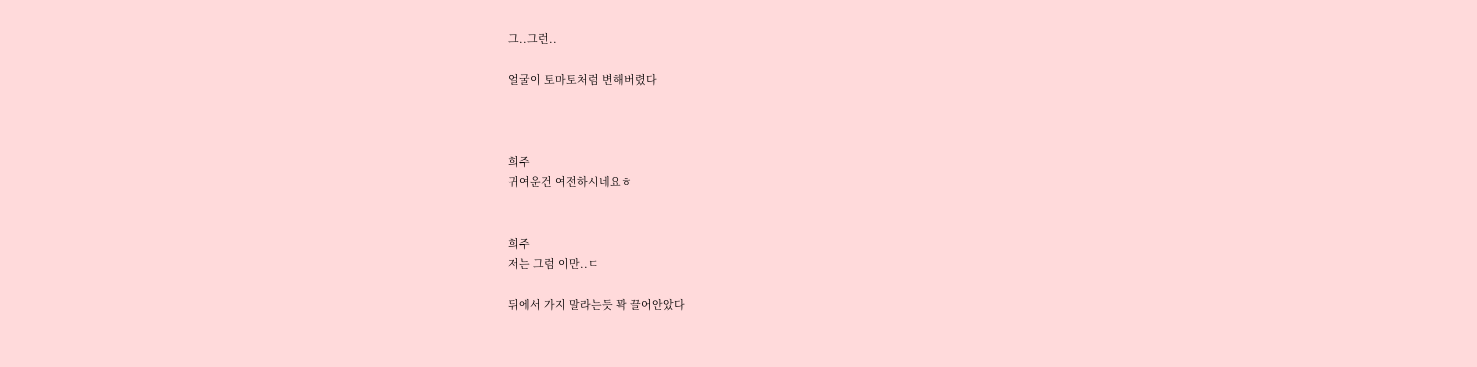그..그런..

얼굴이 토마토처럼 변해버렸다



희주
귀여운건 여전하시네요ㅎ


희주
저는 그럼 이만..ㄷ

뒤에서 가지 말라는듯 꽉 끌어안았다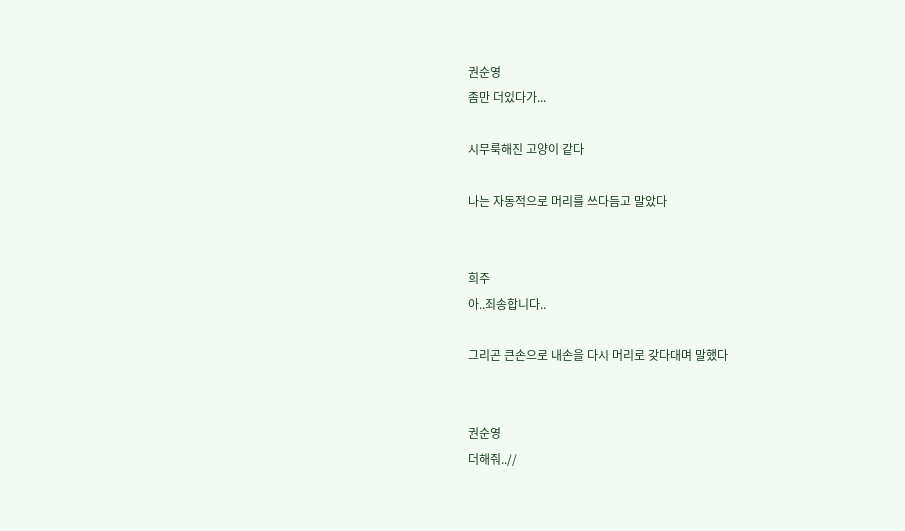권순영
좀만 더있다가...

시무룩해진 고양이 같다

나는 자동적으로 머리를 쓰다듬고 말았다


희주
아..죄송합니다..

그리곤 큰손으로 내손을 다시 머리로 갖다대며 말했다


권순영
더해줘..//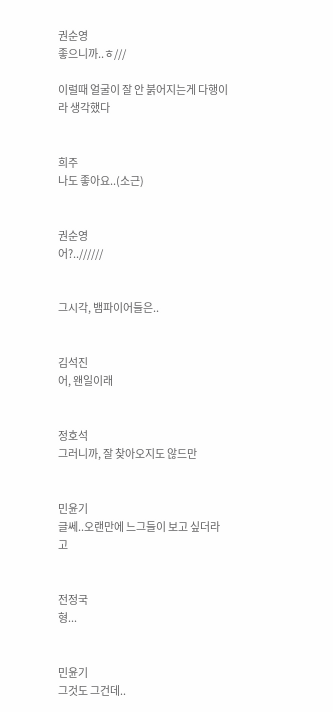권순영
좋으니까..ㅎ///

이럴때 얼굴이 잘 안 붉어지는게 다행이라 생각했다


희주
나도 좋아요..(소근)


권순영
어?..//////


그시각, 뱀파이어들은..


김석진
어, 왠일이래


정호석
그러니까, 잘 찾아오지도 않드만


민윤기
글쎄..오랜만에 느그들이 보고 싶더라고


전정국
형...


민윤기
그것도 그건데..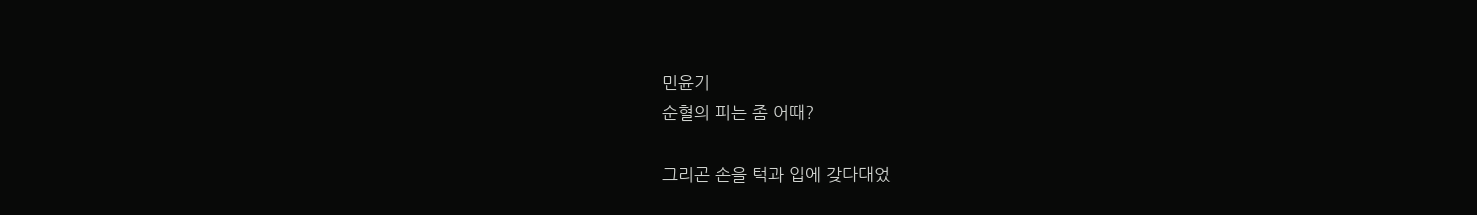민윤기
순혈의 피는 좀 어때?

그리곤 손을 턱과 입에 갖다대었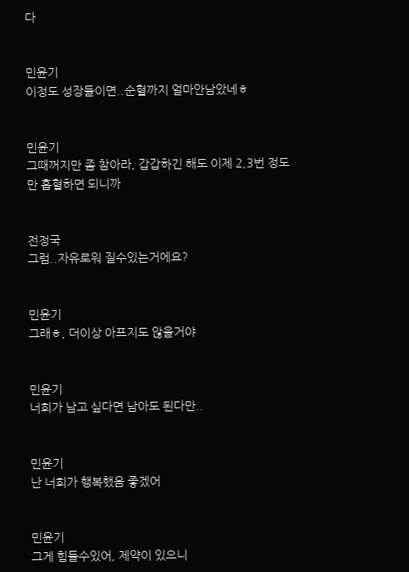다


민윤기
이정도 성장들이면..순혈까지 얼마안남았네ㅎ


민윤기
그때꺼지만 좀 참아라, 갑갑하긴 해도 이제 2,3번 정도만 흡혈하면 되니까


전정국
그럼..자유로워 질수있는거에요?


민윤기
그래ㅎ, 더이상 아프지도 않을거야


민윤기
너희가 남고 싶다면 남아도 된다만..


민윤기
난 너희가 행복했음 좋겠어


민윤기
그게 힘들수있어, 제약이 있으니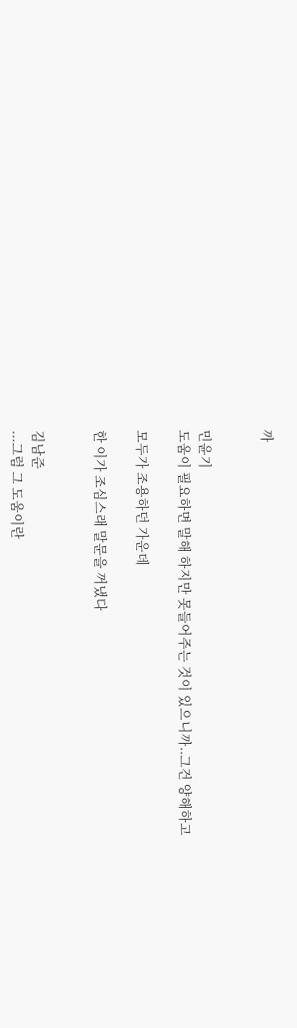까


민윤기
도움이 필요하면 말해 하지만 못들어주는 것이 있으니까..그건 양해하고

모두가 조용하던 가운데

한 이가 조심스래 말문을 꺼냈다


김남준
...그럼 그 도움이란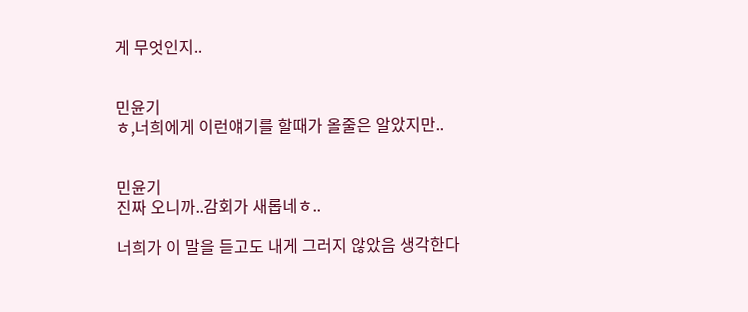게 무엇인지..


민윤기
ㅎ,너희에게 이런얘기를 할때가 올줄은 알았지만..


민윤기
진짜 오니까..감회가 새롭네ㅎ..

너희가 이 말을 듣고도 내게 그러지 않았음 생각한다